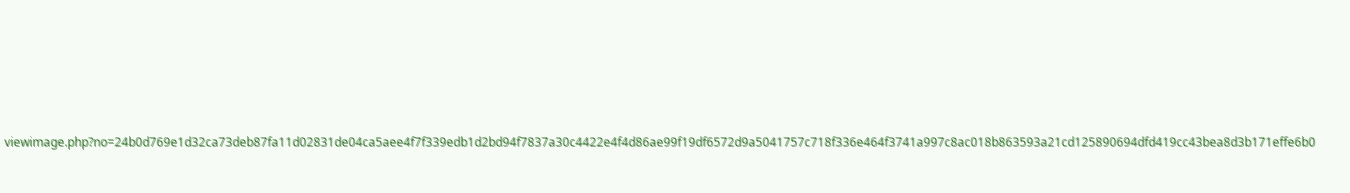viewimage.php?no=24b0d769e1d32ca73deb87fa11d02831de04ca5aee4f7f339edb1d2bd94f7837a30c4422e4f4d86ae99f19df6572d9a5041757c718f336e464f3741a997c8ac018b863593a21cd125890694dfd419cc43bea8d3b171effe6b0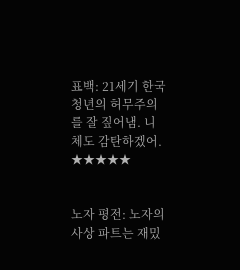표백: 21세기 한국 청년의 허무주의를 잘 짚어냄. 니체도 감탄하겠어.
★★★★★


노자 평전: 노자의 사상 파트는 재밌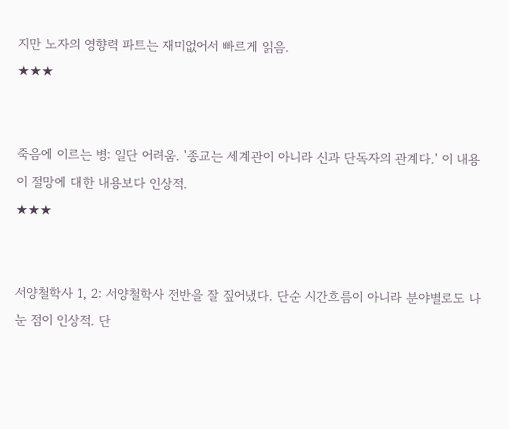지만 노자의 영향력 파트는 재미없어서 빠르게 읽음.
★★★


죽음에 이르는 병: 일단 어려움. '종교는 세계관이 아니라 신과 단독자의 관계다.' 이 내용이 절망에 대한 내용보다 인상적.
★★★


서양철학사 1, 2: 서양철학사 전반을 잘 짚어냈다. 단순 시간흐름이 아니라 분야별로도 나눈 점이 인상적. 단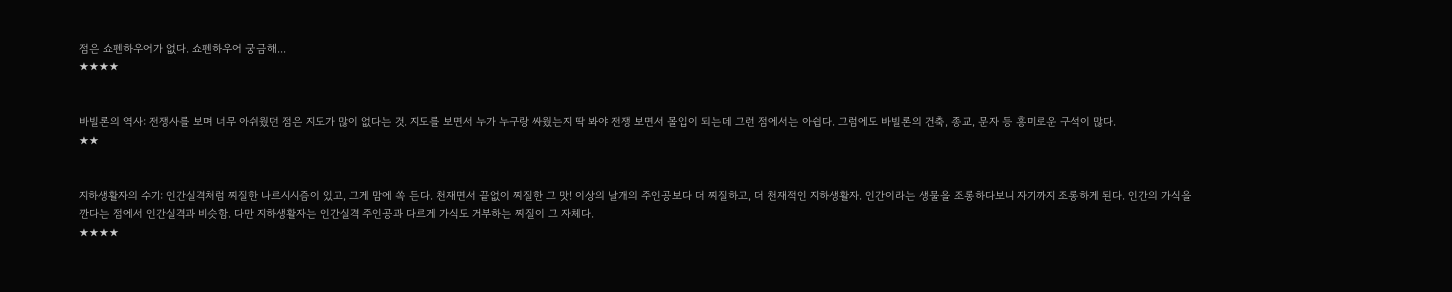점은 쇼펜하우어가 없다. 쇼펜하우어 궁금해...
★★★★


바빌론의 역사: 전쟁사를 보며 너무 아쉬웠던 점은 지도가 많이 없다는 것. 지도를 보면서 누가 누구랑 싸웠는지 딱 봐야 전쟁 보면서 몰입이 되는데 그런 점에서는 아쉽다. 그럼에도 바빌론의 건축, 종교, 문자 등 흥미로운 구석이 많다.
★★


지하생활자의 수기: 인간실격처럼 찌질한 나르시시즘이 있고, 그게 맘에 쏙 든다. 천재면서 끝없이 찌질한 그 맛! 이상의 날개의 주인공보다 더 찌질하고, 더 천재적인 지하생활자. 인간이라는 생물을 조롱하다보니 자기까지 조롱하게 된다. 인간의 가식을 깐다는 점에서 인간실격과 비슷함. 다만 지하생활자는 인간실격 주인공과 다르게 가식도 거부하는 찌질이 그 자체다.
★★★★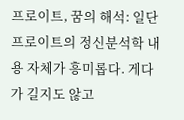프로이트, 꿈의 해석: 일단 프로이트의 정신분석학 내용 자체가 흥미롭다. 게다가 길지도 않고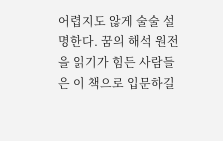어렵지도 않게 술술 설명한다. 꿈의 해석 원전을 읽기가 힘든 사람들은 이 책으로 입문하길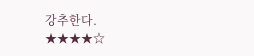강추한다.
★★★★☆